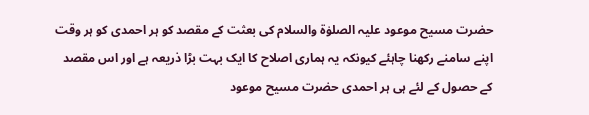حضرت مسیح موعود علیہ الصلوٰۃ والسلام کی بعثت کے مقصد کو ہر احمدی کو ہر وقت اپنے سامنے رکھنا چاہئے کیونکہ یہ ہماری اصلاح کا ایک بہت بڑا ذریعہ ہے اور اس مقصد کے حصول کے لئے ہی ہر احمدی حضرت مسیح موعود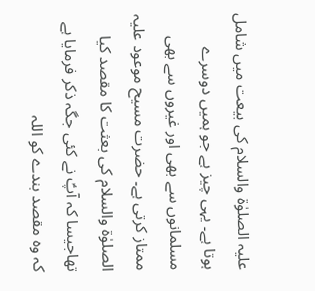علیہ الصلوٰۃ والسلام کی بیعت میں شامل ہوتا ہے۔ یہی چیز ہے جو ہمیں دوسرے مسلمانوں سے بھی اور غیروں سے بھی ممتاز کرتی ہے۔ حضرت مسیح موعود علیہ الصلوٰۃ والسلام کی بعثت کا مقصد کیا تھاجیسا کہ آپؑ نے کئی جگہ ذکر فرمایا ہے کہ وہ مقصد بندے کو اللہ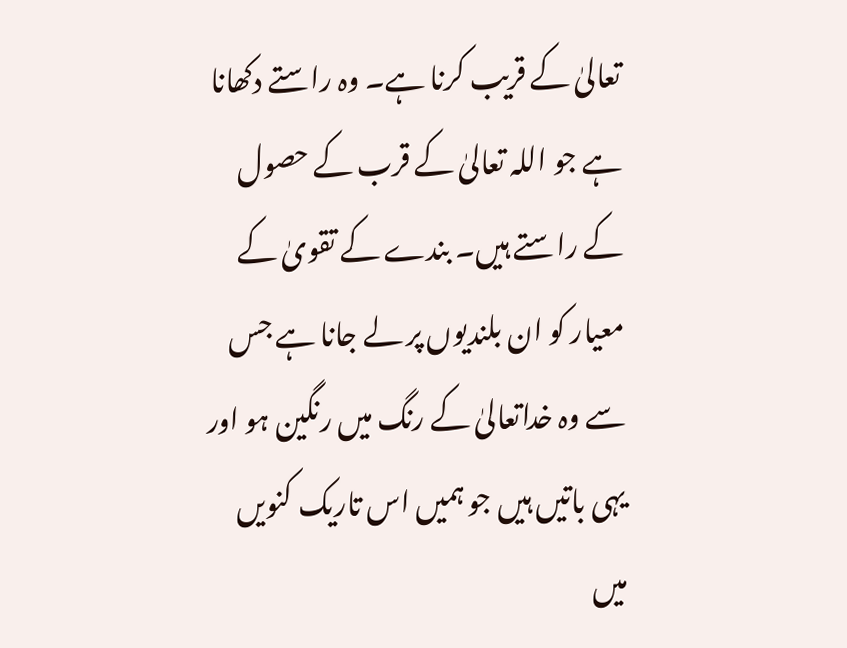تعالیٰ کے قریب کرنا ہے۔ وہ راستے دکھانا ہے جو اللہ تعالیٰ کے قرب کے حصول کے راستے ہیں۔ بندے کے تقویٰ کے معیار کو ان بلندیوں پر لے جانا ہے جس سے وہ خداتعالیٰ کے رنگ میں رنگین ہو اور یہی باتیں ہیں جو ہمیں اس تاریک کنویں میں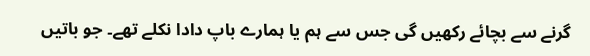گرنے سے بچائے رکھیں گی جس سے ہم یا ہمارے باپ دادا نکلے تھے۔ جو باتیں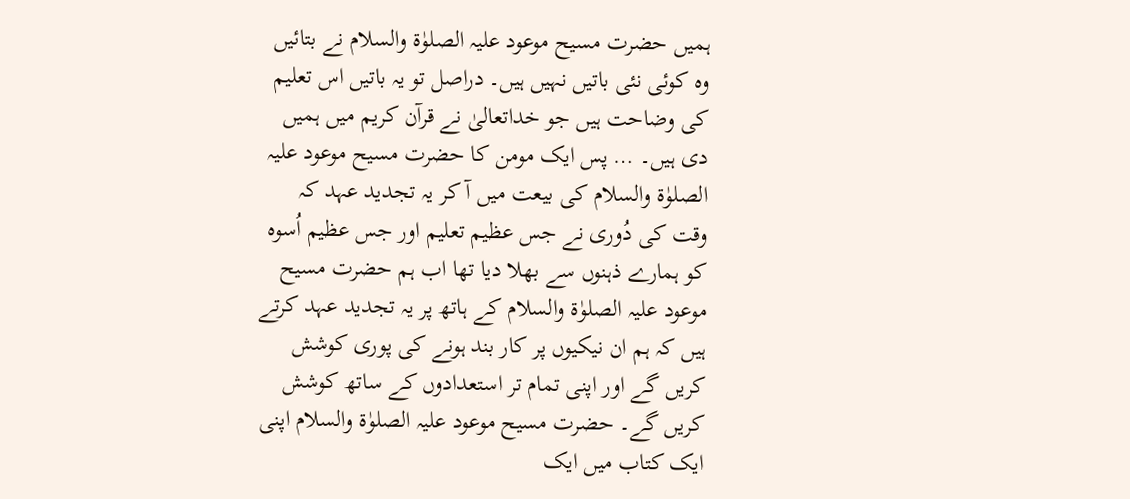ہمیں حضرت مسیح موعود علیہ الصلوٰۃ والسلام نے بتائیں وہ کوئی نئی باتیں نہیں ہیں۔ دراصل تو یہ باتیں اس تعلیم کی وضاحت ہیں جو خداتعالیٰ نے قرآن کریم میں ہمیں دی ہیں۔ … پس ایک مومن کا حضرت مسیح موعود علیہ الصلوٰۃ والسلام کی بیعت میں آ کر یہ تجدید عہد کہ وقت کی دُوری نے جس عظیم تعلیم اور جس عظیم اُسوہ کو ہمارے ذہنوں سے بھلا دیا تھا اب ہم حضرت مسیح موعود علیہ الصلوٰۃ والسلام کے ہاتھ پر یہ تجدید عہد کرتے ہیں کہ ہم ان نیکیوں پر کار بند ہونے کی پوری کوشش کریں گے اور اپنی تمام تر استعدادوں کے ساتھ کوشش کریں گے۔ حضرت مسیح موعود علیہ الصلوٰۃ والسلام اپنی ایک کتاب میں ایک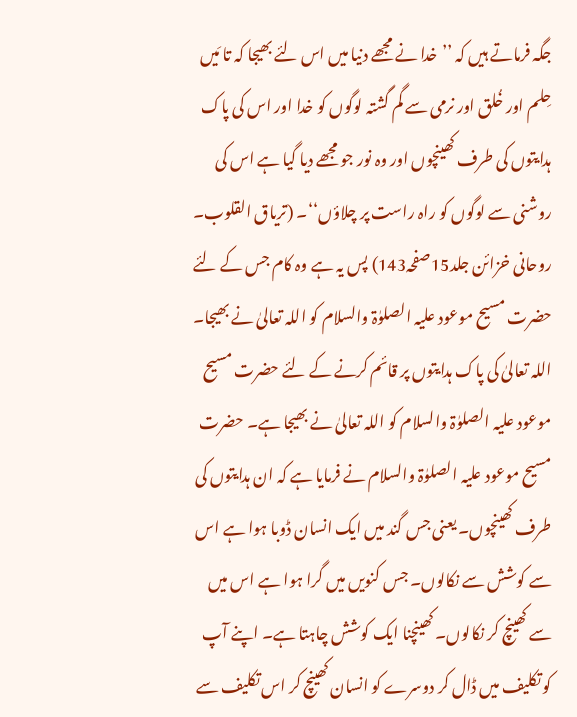جگہ فرماتے ہیں کہ ’’خدا نے مجھے دنیا میں اس لئے بھیجا کہ تا مَیں حِلم اور خُلق اور نرمی سے گم گشتہ لوگوں کو خدا اور اس کی پاک ہدایتوں کی طرف کھینچوں اور وہ نور جو مجھے دیا گیا ہے اس کی روشنی سے لوگوں کو راہ راست پر چلاؤں‘‘۔ (تریاق القلوب۔ روحانی خزائن جلد15صفحہ143) پس یہ ہے وہ کام جس کے لئے حضرت مسیح موعود علیہ الصلوٰۃ والسلام کو اللہ تعالیٰ نے بھیجا۔ اللہ تعالیٰ کی پاک ہدایتوں پر قائم کرنے کے لئے حضرت مسیح موعود علیہ الصلوٰۃ والسلام کو اللہ تعالیٰ نے بھیجا ہے۔ حضرت مسیح موعود علیہ الصلوٰۃ والسلام نے فرمایا ہے کہ ان ہدایتوں کی طرف کھینچوں۔ یعنی جس گند میں ایک انسان ڈوبا ہوا ہے اس سے کوشش سے نکالوں۔ جس کنویں میں گرا ہوا ہے اس میں سے کھینچ کر نکالوں۔ کھینچنا ایک کوشش چاہتا ہے۔ اپنے آپ کو تکلیف میں ڈال کر دوسرے کو انسان کھینچ کر اس تکلیف سے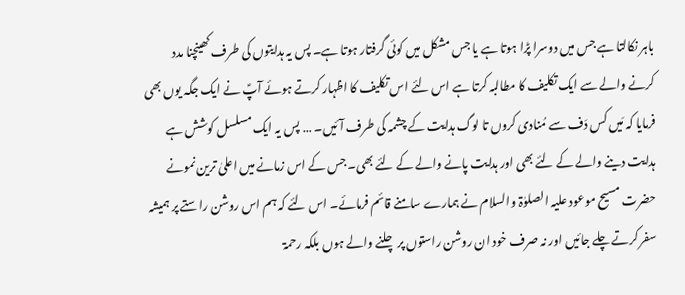باہر نکالتا ہے جس میں دوسرا پڑا ہوتا ہے یا جس مشکل میں کوئی گرفتار ہوتا ہے۔ پس یہ ہدایتوں کی طرف کھینچنا مدد کرنے والے سے ایک تکلیف کا مطالبہ کرتا ہے اس لئے اس تکلیف کا اظہار کرتے ہوئے آپؑ نے ایک جگہ یوں بھی فرمایا کہ مَیں کس دَف سے مُنادی کروں تا لوگ ہدایت کے چشمہ کی طرف آئیں۔ … پس یہ ایک مسلسل کوشش ہے ہدایت دینے والے کے لئے بھی اور ہدایت پانے والے کے لئے بھی۔ جس کے اس زمانے میں اعلیٰ ترین نمونے حضرت مسیح موعود علیہ الصلوٰۃ والسلام نے ہمارے سامنے قائم فرمائے۔ اس لئے کہ ہم اس روشن راستے پر ہمیشہ سفر کرتے چلے جائیں اور نہ صرف خود ان روشن راستوں پر چلنے والے ہوں بلکہ رحمۃ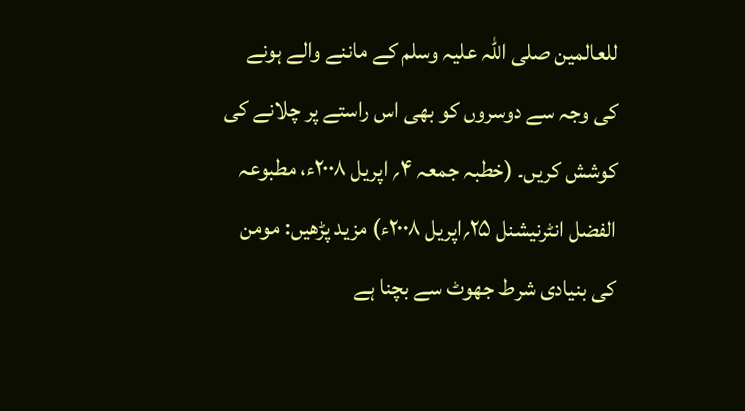للعالمین صلی اللہ علیہ وسلم کے ماننے والے ہونے کی وجہ سے دوسروں کو بھی اس راستے پر چلانے کی کوشش کریں۔ (خطبہ جمعہ ۴؍ اپریل ۲۰۰۸ء، مطبوعہ الفضل انٹرنیشنل ۲۵؍اپریل ۲۰۰۸ء) مزید پڑھیں: مومن کی بنیادی شرط جھوٹ سے بچنا ہے